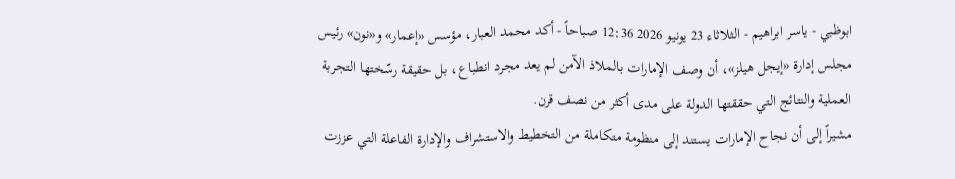ابوظبي - ياسر ابراهيم - الثلاثاء 23 يونيو 2026 12:36 صباحاً - أكد محمد العبار، مؤسس «إعمار» و«نون» رئيس مجلس إدارة «إيجل هيلز»، أن وصف الإمارات بالملاذ الآمن لم يعد مجرد انطباع، بل حقيقة رسّختها التجربة العملية والنتائج التي حققتها الدولة على مدى أكثر من نصف قرن.
مشيراً إلى أن نجاح الإمارات يستند إلى منظومة متكاملة من التخطيط والاستشراف والإدارة الفاعلة التي عززت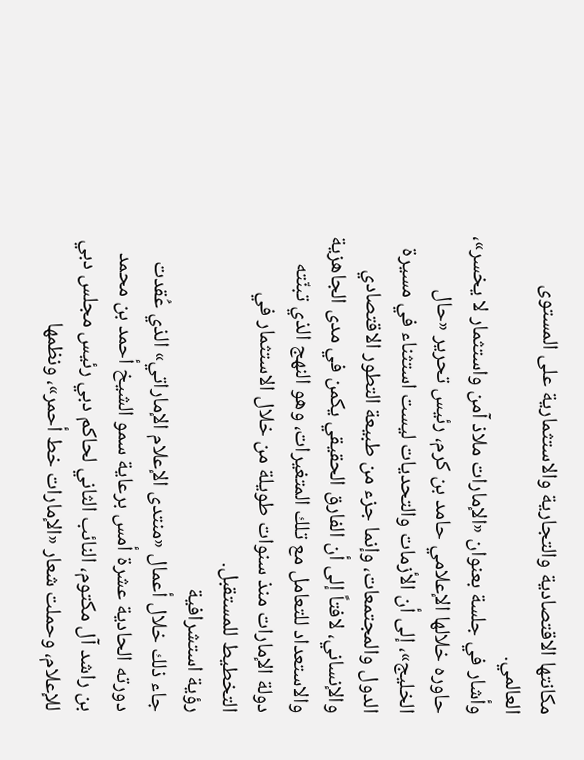مكانتها الاقتصادية والتجارية والاستثمارية على المستوى العالمي.
وأشار في جلسة بعنوان «الإمارات ملاذ آمن واستثمار لا يخسر»، حاوره خلالها الإعلامي حامد بن كرم، رئيس تحرير «حال الخليج»، إلى أن الأزمات والتحديات ليست استثناء في مسيرة الدول والمجتمعات، وإنما جزء من طبيعة التطور الاقتصادي والإنساني، لافتاً إلى أن الفارق الحقيقي يكمن في مدى الجاهزية والاستعداد للتعامل مع تلك المتغيرات، وهو النهج الذي تبنّته دولة الإمارات منذ سنوات طويلة من خلال الاستثمار في التخطيط للمستقبل.
رؤية استشرافية
جاء ذلك خلال أعمال «منتدى الإعلام الإماراتي» الذي عُقدت دورته الحادية عشرة أمس برعاية سمو الشيخ أحمد بن محمد بن راشد آل مكتوم، النائب الثاني لحاكم دبي رئيس مجلس دبي للإعلام، وحملت شعار «الإمارات خط أحمر»، ونظمها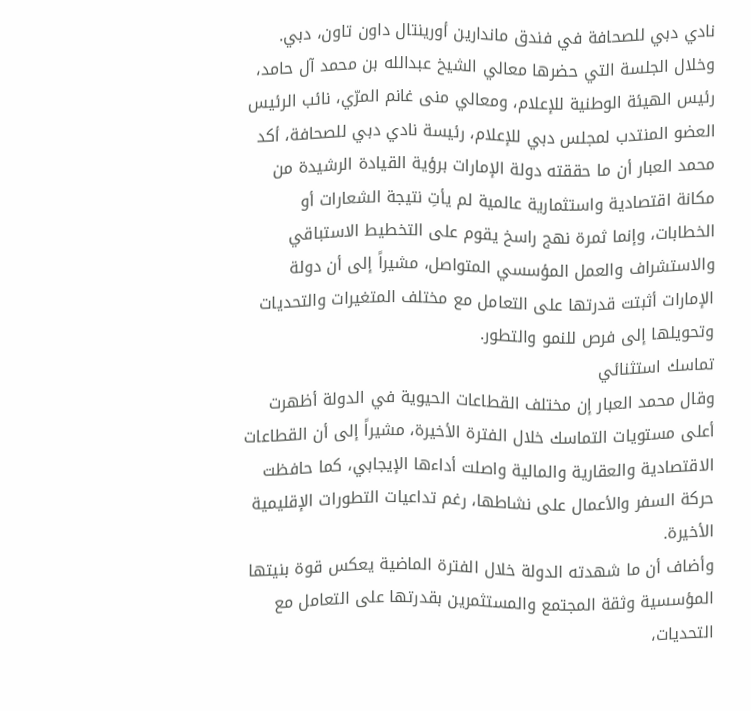نادي دبي للصحافة في فندق ماندارين أورينتال داون تاون، دبي.
وخلال الجلسة التي حضرها معالي الشيخ عبدالله بن محمد آل حامد، رئيس الهيئة الوطنية للإعلام، ومعالي منى غانم المرّي، نائب الرئيس العضو المنتدب لمجلس دبي للإعلام، رئيسة نادي دبي للصحافة، أكد محمد العبار أن ما حققته دولة الإمارات برؤية القيادة الرشيدة من مكانة اقتصادية واستثمارية عالمية لم يأتِ نتيجة الشعارات أو الخطابات، وإنما ثمرة نهج راسخ يقوم على التخطيط الاستباقي والاستشراف والعمل المؤسسي المتواصل، مشيراً إلى أن دولة الإمارات أثبتت قدرتها على التعامل مع مختلف المتغيرات والتحديات وتحويلها إلى فرص للنمو والتطور.
تماسك استثنائي
وقال محمد العبار إن مختلف القطاعات الحيوية في الدولة أظهرت أعلى مستويات التماسك خلال الفترة الأخيرة، مشيراً إلى أن القطاعات الاقتصادية والعقارية والمالية واصلت أداءها الإيجابي، كما حافظت حركة السفر والأعمال على نشاطها، رغم تداعيات التطورات الإقليمية الأخيرة.
وأضاف أن ما شهدته الدولة خلال الفترة الماضية يعكس قوة بنيتها المؤسسية وثقة المجتمع والمستثمرين بقدرتها على التعامل مع التحديات،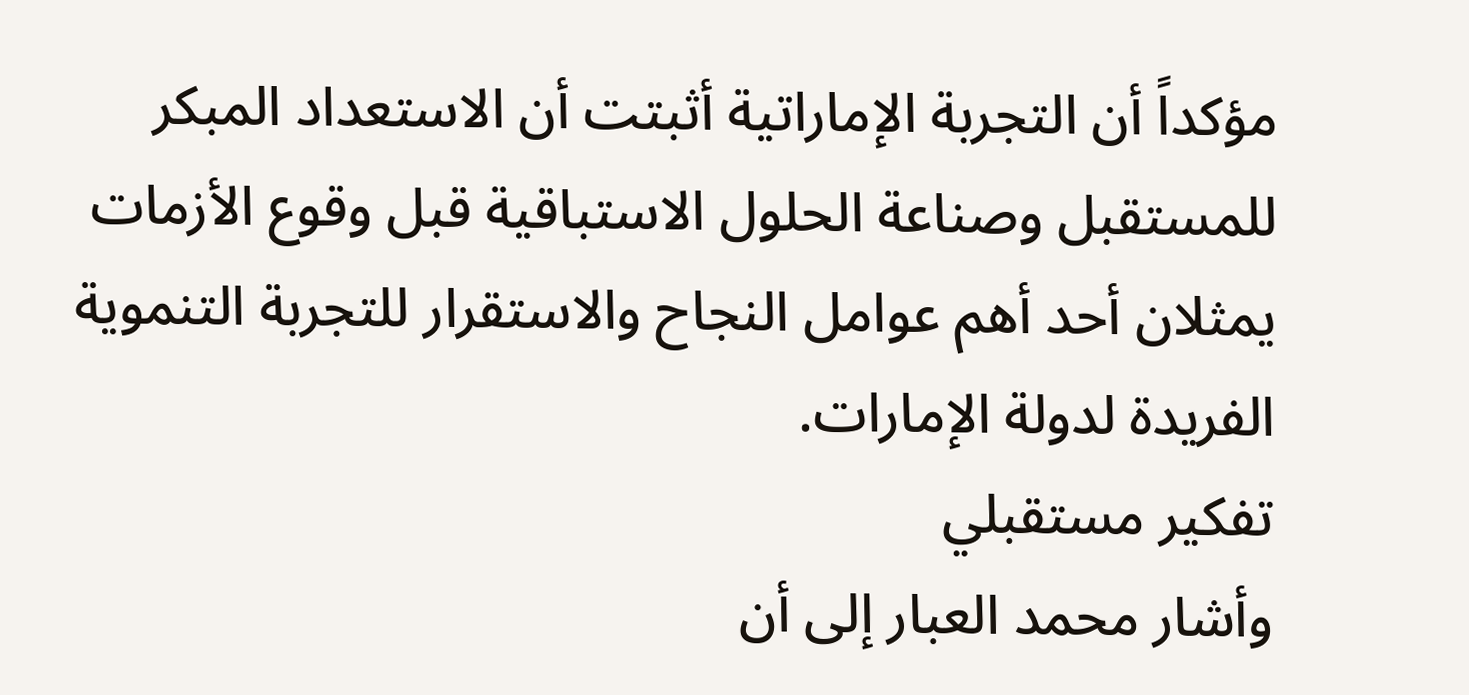مؤكداً أن التجربة الإماراتية أثبتت أن الاستعداد المبكر للمستقبل وصناعة الحلول الاستباقية قبل وقوع الأزمات يمثلان أحد أهم عوامل النجاح والاستقرار للتجربة التنموية الفريدة لدولة الإمارات.
تفكير مستقبلي
وأشار محمد العبار إلى أن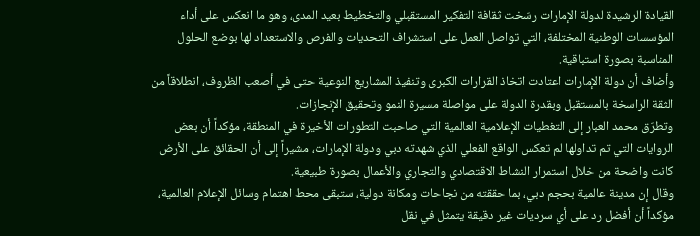القيادة الرشيدة لدولة الإمارات رسّخت ثقافة التفكير المستقبلي والتخطيط بعيد المدى، وهو ما انعكس على أداء المؤسسات الوطنية المختلفة، التي تواصل العمل على استشراف التحديات والفرص والاستعداد لها بوضع الحلول المناسبة بصورة استباقية.
وأضاف أن دولة الإمارات اعتادت اتخاذ القرارات الكبرى وتنفيذ المشاريع النوعية حتى في أصعب الظروف، انطلاقاً من الثقة الراسخة بالمستقبل وبقدرة الدولة على مواصلة مسيرة النمو وتحقيق الإنجازات.
وتطرّق محمد العبار إلى التغطيات الإعلامية العالمية التي صاحبت التطورات الأخيرة في المنطقة، مؤكداً أن بعض الروايات التي تم تداولها لم تعكس الواقع الفعلي الذي شهدته دبي ودولة الإمارات، مشيراً إلى أن الحقائق على الأرض كانت واضحة من خلال استمرار النشاط الاقتصادي والتجاري والأعمال بصورة طبيعية.
وقال إن مدينة عالمية بحجم دبي، بما حققته من نجاحات ومكانة دولية، ستبقى محط اهتمام وسائل الإعلام العالمية، مؤكداً أن أفضل رد على أي سرديات غير دقيقة يتمثل في نقل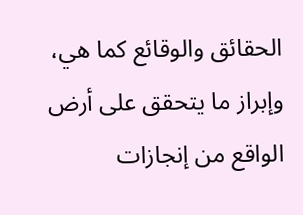الحقائق والوقائع كما هي، وإبراز ما يتحقق على أرض الواقع من إنجازات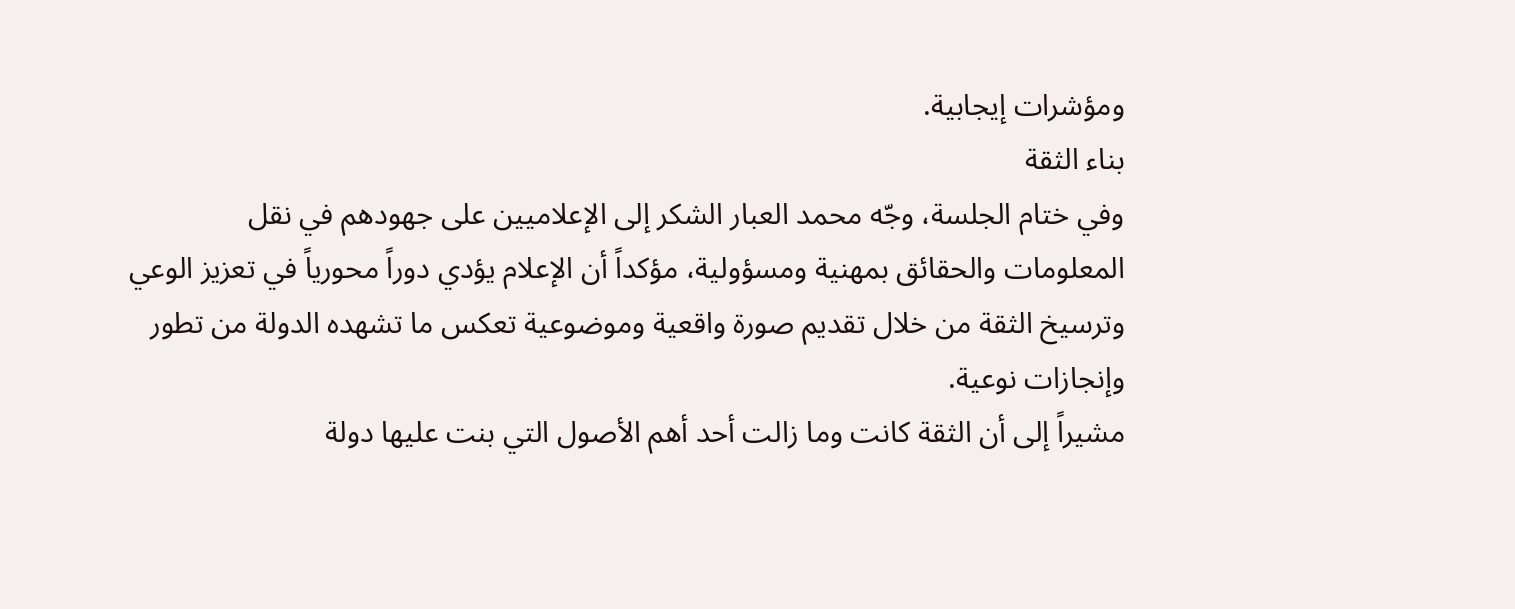ومؤشرات إيجابية.
بناء الثقة
وفي ختام الجلسة، وجّه محمد العبار الشكر إلى الإعلاميين على جهودهم في نقل المعلومات والحقائق بمهنية ومسؤولية، مؤكداً أن الإعلام يؤدي دوراً محورياً في تعزيز الوعي وترسيخ الثقة من خلال تقديم صورة واقعية وموضوعية تعكس ما تشهده الدولة من تطور وإنجازات نوعية.
مشيراً إلى أن الثقة كانت وما زالت أحد أهم الأصول التي بنت عليها دولة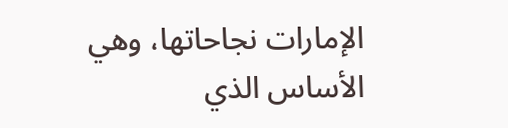الإمارات نجاحاتها، وهي الأساس الذي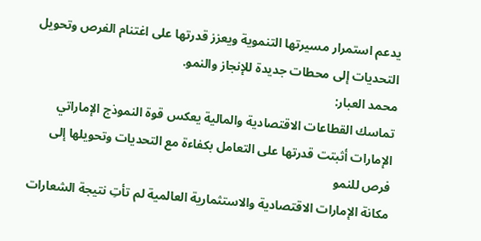يدعم استمرار مسيرتها التنموية ويعزز قدرتها على اغتنام الفرص وتحويل التحديات إلى محطات جديدة للإنجاز والنمو.
محمد العبار:
تماسك القطاعات الاقتصادية والمالية يعكس قوة النموذج الإماراتي
الإمارات أثبتت قدرتها على التعامل بكفاءة مع التحديات وتحويلها إلى فرص للنمو
مكانة الإمارات الاقتصادية والاستثمارية العالمية لم تأتِ نتيجة الشعارات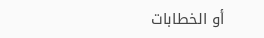أو الخطابات